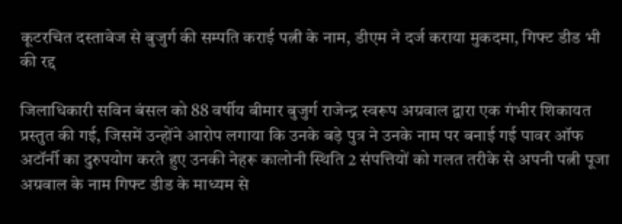कूटरचित दस्तावेज से बुजुर्ग की सम्पति कराई पत्नी के नाम, डीएम ने दर्ज कराया मुकदमा, गिफ्ट डीड भी की रद्द

जिलाधिकारी सविन बंसल को 88 वर्षीय बीमार बुजुर्ग राजेन्द्र स्वरूप अग्रवाल द्वारा एक गंभीर शिकायत प्रस्तुत की गई, जिसमें उन्होंने आरोप लगाया कि उनके बड़े पुत्र ने उनके नाम पर बनाई गई पावर ऑफ अटॉर्नी का दुरुपयोग करते हुए उनकी नेहरू कालोनी स्थिति 2 संपत्तियों को गलत तरीके से अपनी पत्नी पूजा अग्रवाल के नाम गिफ्ट डीड के माध्यम से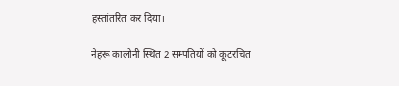हस्तांतरित कर दिया।

नेहरू कालोनी स्थित 2 सम्पतियों को कूटरचित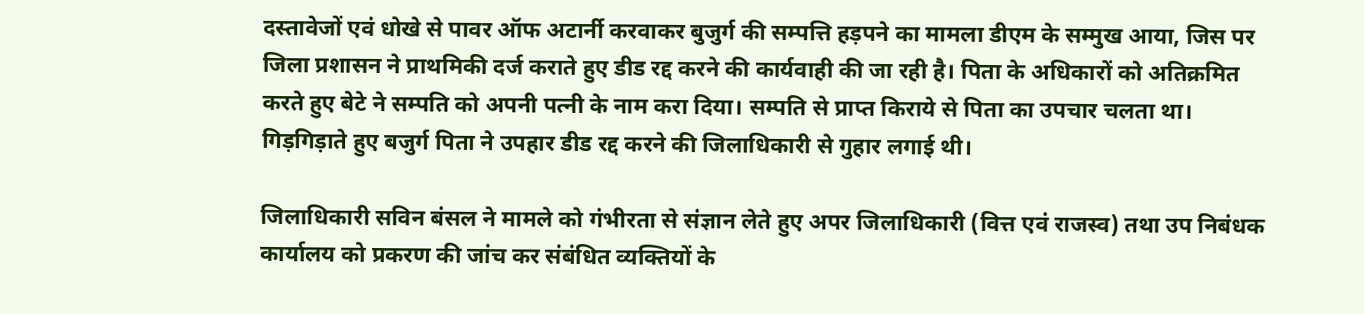दस्तावेजों एवं धोखे से पावर ऑफ अटार्नी करवाकर बुजुर्ग की सम्पत्ति हड़पने का मामला डीएम के सम्मुख आया, जिस पर जिला प्रशासन ने प्राथमिकी दर्ज कराते हुए डीड रद्द करने की कार्यवाही की जा रही है। पिता के अधिकारों को अतिक्रमित करते हुए बेटे ने सम्पति को अपनी पत्नी के नाम करा दिया। सम्पति से प्राप्त किराये से पिता का उपचार चलता था। गिड़गिड़ाते हुए बजुर्ग पिता ने उपहार डीड रद्द करने की जिलाधिकारी से गुहार लगाई थी।

जिलाधिकारी सविन बंसल ने मामले को गंभीरता से संज्ञान लेते हुए अपर जिलाधिकारी (वित्त एवं राजस्व) तथा उप निबंधक कार्यालय को प्रकरण की जांच कर संबंधित व्यक्तियों के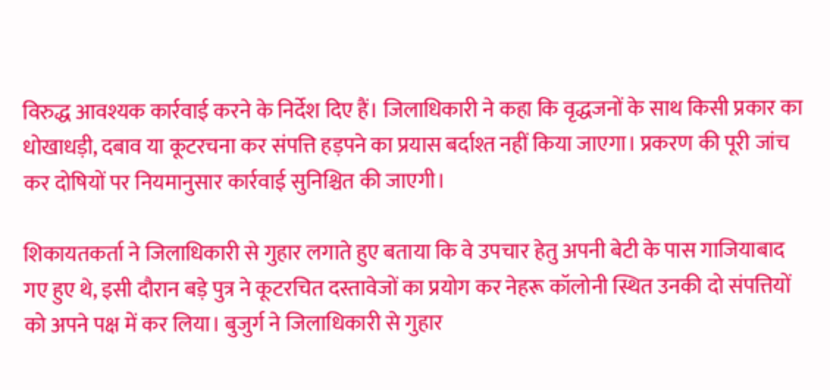विरुद्ध आवश्यक कार्रवाई करने के निर्देश दिए हैं। जिलाधिकारी ने कहा कि वृद्धजनों के साथ किसी प्रकार का धोखाधड़ी, दबाव या कूटरचना कर संपत्ति हड़पने का प्रयास बर्दाश्त नहीं किया जाएगा। प्रकरण की पूरी जांच कर दोषियों पर नियमानुसार कार्रवाई सुनिश्चित की जाएगी।

शिकायतकर्ता ने जिलाधिकारी से गुहार लगाते हुए बताया कि वे उपचार हेतु अपनी बेटी के पास गाजियाबाद गए हुए थे, इसी दौरान बड़े पुत्र ने कूटरचित दस्तावेजों का प्रयोग कर नेहरू कॉलोनी स्थित उनकी दो संपत्तियों को अपने पक्ष में कर लिया। बुजुर्ग ने जिलाधिकारी से गुहार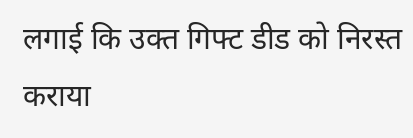लगाई कि उक्त गिफ्ट डीड को निरस्त कराया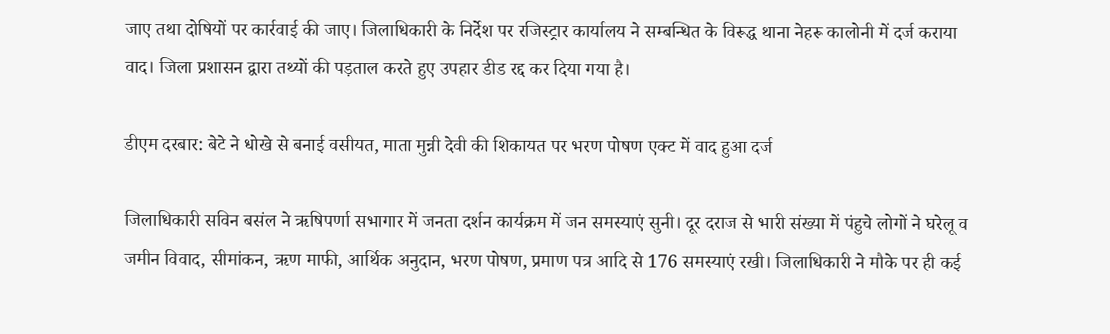जाए तथा दोषियों पर कार्रवाई की जाए। जिलाधिकारी के निर्देश पर रजिस्ट्रार कार्यालय ने सम्बन्धित के विरूद्ध थाना नेहरू कालोनी में दर्ज कराया वाद। जिला प्रशासन द्वारा तथ्यों की पड़ताल करते हुए उपहार डीड रद्द कर दिया गया है।

डीएम दरबार: बेटे ने धोखे से बनाई वसीयत, माता मुन्नी देवी की शिकायत पर भरण पोषण एक्ट में वाद हुआ दर्ज

जिलाधिकारी सविन बसंल ने ऋषिपर्णा सभागार में जनता दर्शन कार्यक्रम में जन समस्याएं सुनी। दूर दराज से भारी संख्या में पंहुचे लोगों ने घरेलू व जमीन विवाद, सीमांकन, ऋण माफी, आर्थिक अनुदान, भरण पोषण, प्रमाण पत्र आदि से 176 समस्याएं रखी। जिलाधिकारी ने मौके पर ही कई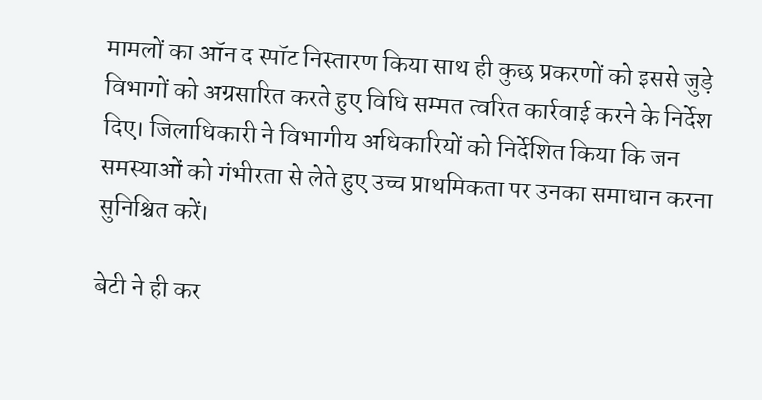मामलों का ऑन द स्पॉट निस्तारण किया साथ ही कुछ प्रकरणों को इससे जुड़े विभागों को अग्रसारित करते हुए विधि सम्मत त्वरित कार्रवाई करने के निर्देश दिए। जिलाधिकारी ने विभागीय अधिकारियों को निर्देशित किया कि जन समस्याओं को गंभीरता से लेते हुए उच्च प्राथमिकता पर उनका समाधान करना सुनिश्चित करें।

बेटी ने ही कर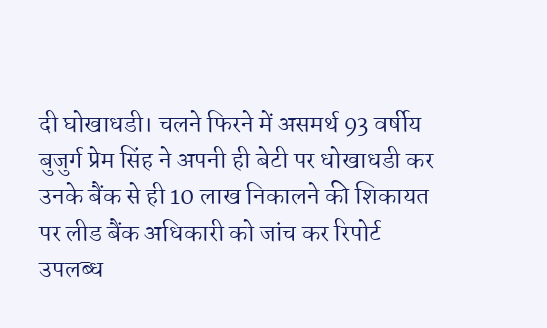दी घोखाधडी। चलने फिरने में असमर्थ 93 वर्षीय बुजुर्ग प्रेम सिंह ने अपनी ही बेटी पर धोखाधडी कर उनके बैंक से ही 10 लाख निकालने की शिकायत पर लीड बैंक अधिकारी को जांच कर रिपोर्ट उपलब्ध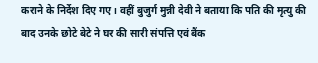कराने के निर्देश दिए गए। वहीं बुजुर्ग मुन्नी देवी ने बताया कि पति की मृत्यु की बाद उनके छोटे बेटे ने घर की सारी संपत्ति एवं बैंक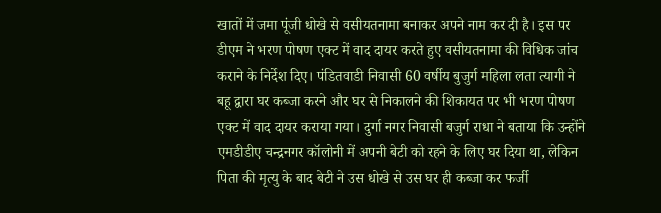खातों में जमा पूंजी धोखे से वसीयतनामा बनाकर अपने नाम कर दी है। इस पर डीएम ने भरण पोषण एक्ट में वाद दायर करते हुए वसीयतनामा की विधिक जांच कराने के निर्देश दिए। पंडितवाडी निवासी 60 वर्षीय बुजुर्ग महिला लता त्यागी ने बहू द्वारा घर कब्जा करने और घर से निकालने की शिकायत पर भी भरण पोषण एक्ट में वाद दायर कराया गया। दुर्गा नगर निवासी बजुर्ग राधा ने बताया कि उन्होंने एमडीडीए चन्द्रनगर कॉलोनी में अपनी बेटी को रहने के लिए घर दिया था, लेकिन पिता की मृत्यु के बाद बेटी ने उस धोखे से उस घर ही कब्जा कर फर्जी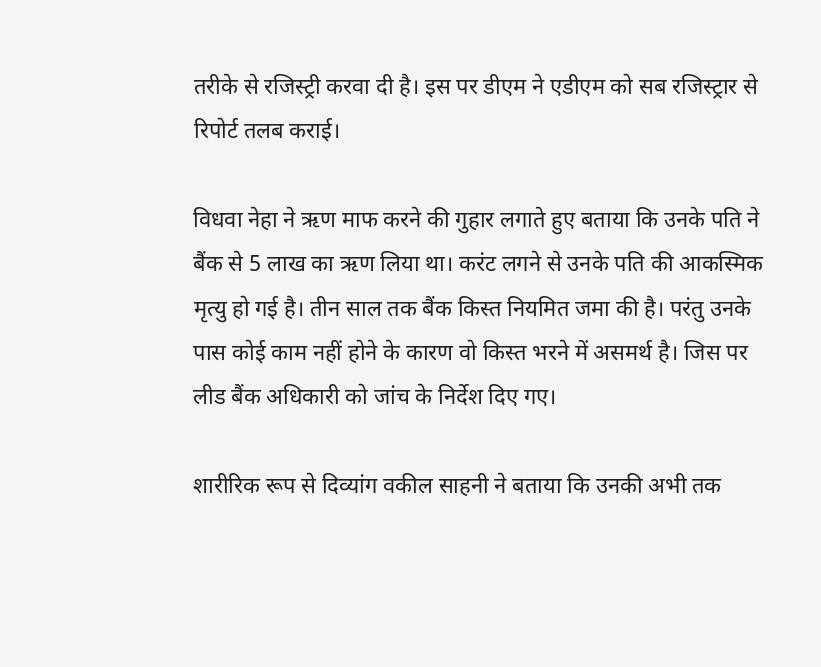तरीके से रजिस्ट्री करवा दी है। इस पर डीएम ने एडीएम को सब रजिस्ट्रार से रिपोर्ट तलब कराई।

विधवा नेहा ने ऋण माफ करने की गुहार लगाते हुए बताया कि उनके पति ने बैंक से 5 लाख का ऋण लिया था। करंट लगने से उनके पति की आकस्मिक मृत्यु हो गई है। तीन साल तक बैंक किस्त नियमित जमा की है। परंतु उनके पास कोई काम नहीं होने के कारण वो किस्त भरने में असमर्थ है। जिस पर लीड बैंक अधिकारी को जांच के निर्देश दिए गए।

शारीरिक रूप से दिव्यांग वकील साहनी ने बताया कि उनकी अभी तक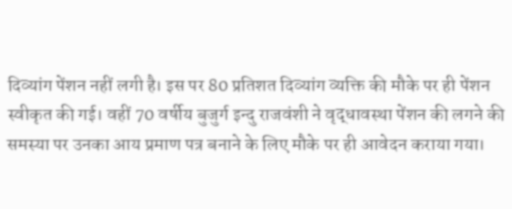दिव्यांग पेंशन नहीं लगी है। इस पर 80 प्रतिशत दिव्यांग व्यक्ति की मौके पर ही पेंशन स्वीकृत की गई। वहीं 70 वर्षीय बुजुर्ग इन्दु राजवंशी ने वृद्धावस्था पेंशन की लगने की समस्या पर उनका आय प्रमाण पत्र बनाने के लिए मौके पर ही आवेदन कराया गया।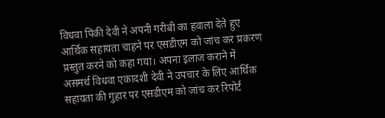विधवा पिंकी देवी ने अपनी गरीबी का हवाला देते हुए आर्थिक सहायता चाहने पर एसडीएम को जांच कर प्रकरण प्रस्तुत करने को कहा गया। अपना इलाज कराने में असमर्थ विधवा एकादशी देवी ने उपचार के लिए आर्थिक सहायता की गुहार पर एसडीएम को जांच कर रिपोर्ट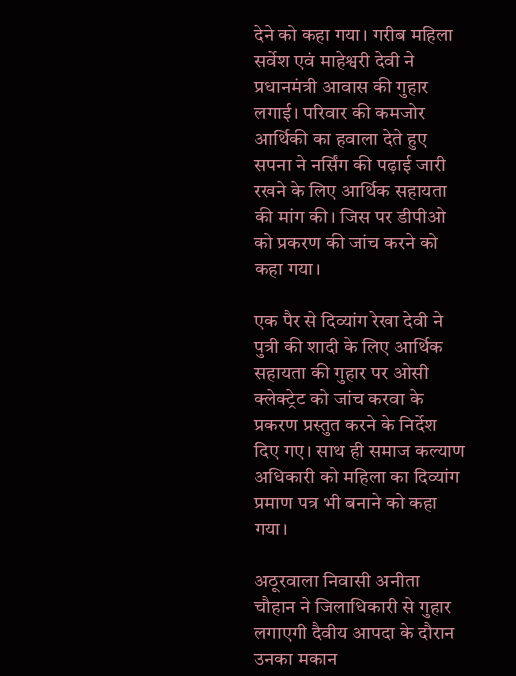देने को कहा गया। गरीब महिला सर्वेश एवं माहेश्वरी देवी ने प्रधानमंत्री आवास की गुहार लगाई। परिवार की कमजोर आर्थिकी का हवाला देते हुए सपना ने नर्सिंग की पढ़ाई जारी रखने के लिए आर्थिक सहायता की मांग की। जिस पर डीपीओ को प्रकरण की जांच करने को कहा गया।

एक पैर से दिव्यांग रेखा देवी ने पुत्री की शादी के लिए आर्थिक सहायता की गुहार पर ओसी क्लेक्ट्रेट को जांच करवा के प्रकरण प्रस्तुत करने के निर्देश दिए गए। साथ ही समाज कल्याण अधिकारी को महिला का दिव्यांग प्रमाण पत्र भी बनाने को कहा गया।

अठूरवाला निवासी अनीता चौहान ने जिलाधिकारी से गुहार लगाएगी दैवीय आपदा के दौरान उनका मकान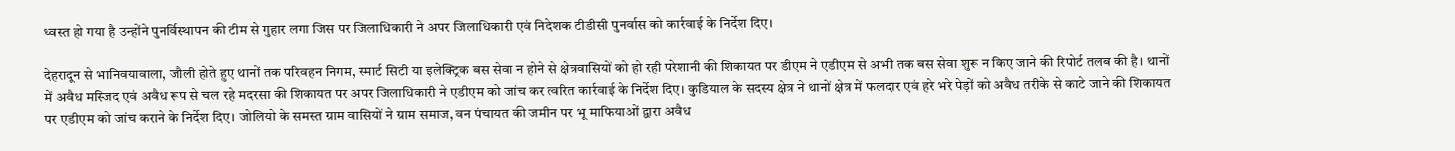ध्वस्त हो गया है उन्होंने पुनर्विस्थापन की टीम से गुहार लगा जिस पर जिलाधिकारी ने अपर जिलाधिकारी एवं निदेशक टीडीसी पुनर्वास को कार्रवाई के निर्देश दिए।

देहरादून से भानिवयावाला, जौली होते हुए थानों तक परिवहन निगम, स्मार्ट सिटी या इलेक्ट्रिक बस सेवा न होने से क्षेत्रवासियों को हो रही परेशानी की शिकायत पर डीएम ने एडीएम से अभी तक बस सेवा शुरू न किए जाने की रिपोर्ट तलब की है। थानों में अवैध मस्जिद एवं अवैध रूप से चल रहे मदरसा की शिकायत पर अपर जिलाधिकारी ने एडीएम को जांच कर त्वरित कार्रवाई के निर्देश दिए। कुडियाल के सदस्य क्षेत्र ने थानों क्षेत्र में फलदार एवं हरे भरे पेड़ों को अवैध तरीके से काटे जाने की शिकायत पर एडीएम को जांच कराने के निर्देश दिए। जोलियो के समस्त ग्राम वासियों ने ग्राम समाज, वन पंचायत की जमीन पर भू माफियाओं द्वारा अवैध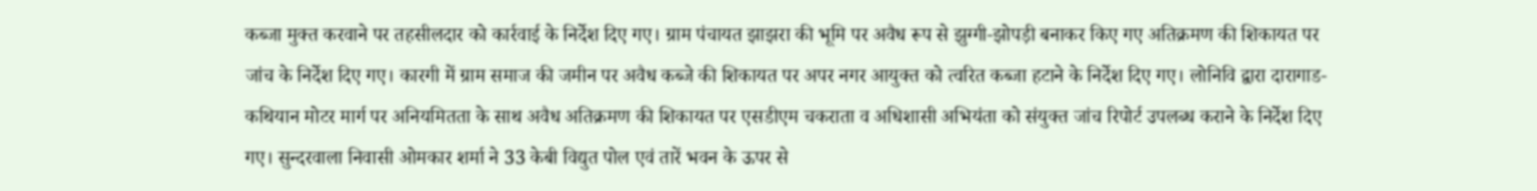कब्जा मुक्त करवाने पर तहसीलदार को कार्रवाई के निर्देश दिए गए। ग्राम पंचायत झाझरा की भूमि पर अवैध रूप से झुग्गी-झोपड़ी बनाकर किए गए अतिक्रमण की शिकायत पर जांच के निर्देश दिए गए। कारगी में ग्राम समाज की जमीन पर अवैध कब्जे की शिकायत पर अपर नगर आयुक्त को त्वरित कब्जा हटाने के निर्देश दिए गए। लोनिवि द्वारा दारागाड-कथियान मोटर मार्ग पर अनियमितता के साथ अवैध अतिक्रमण की शिकायत पर एसडीएम चकराता व अधिशासी अभियंता को संयुक्त जांच रिपोर्ट उपलब्ध कराने के निर्देश दिए गए। सुन्दरवाला निवासी ओमकार शर्मा ने 33 केबी विद्युत पोल एवं तारें भवन के ऊपर से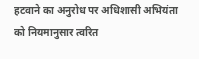हटवाने का अनुरोध पर अधिशासी अभियंता को नियमानुसार त्वरित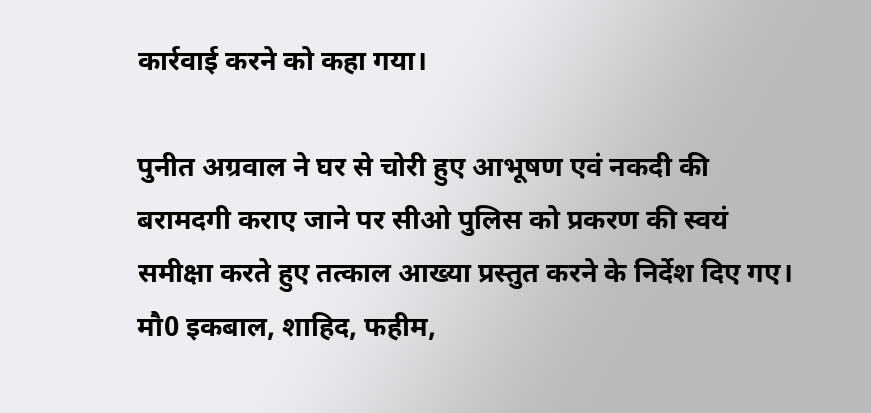कार्रवाई करने को कहा गया।

पुनीत अग्रवाल ने घर से चोरी हुए आभूषण एवं नकदी की बरामदगी कराए जाने पर सीओ पुलिस को प्रकरण की स्वयं समीक्षा करते हुए तत्काल आख्या प्रस्तुत करने के निर्देश दिए गए। मौ0 इकबाल, शाहिद, फहीम,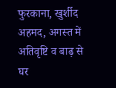फुरकाना, खुर्शीद अहमद, अगस्त में अतिवृष्टि व बाढ़ से घर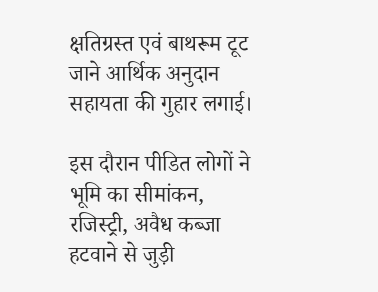क्षतिग्रस्त एवं बाथरूम टूट जाने आर्थिक अनुदान सहायता की गुहार लगाई।

इस दौरान पीडित लोगों ने भूमि का सीमांकन, रजिस्ट्री, अवैध कब्जा हटवाने से जुड़ी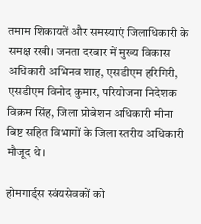तमाम शिकायतें और समस्याएं जिलाधिकारी के समक्ष रखी। जनता दरबार में मुख्य विकास अधिकारी अभिनव शाह, एसडीएम हरिगिरी, एसडीएम विनोद कुमार, परियोजना निदेशक विक्रम सिंह, जिला प्रोबेशन अधिकारी मीना बिष्ट सहित विभागों के जिला स्तरीय अधिकारी मौजूद थे।

होमगार्ड्स स्वंयसेवकों को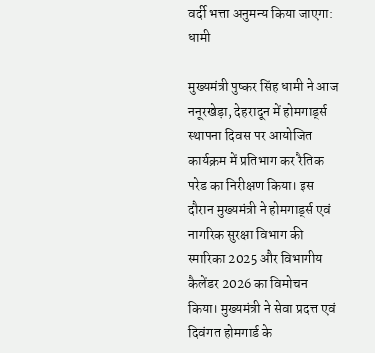वर्दी भत्ता अनुमन्य किया जाएगा: धामी

मुख्यमंत्री पुष्कर सिंह धामी ने आज ननूरखेड़ा, देहरादून में होमगार्ड्स स्थापना दिवस पर आयोजित कार्यक्रम में प्रतिभाग कर रैतिक परेड का निरीक्षण किया। इस दौरान मुख्यमंत्री ने होमगार्ड्स एवं नागरिक सुरक्षा विभाग की स्मारिका 2025 और विभागीय कैलेंडर 2026 का विमोचन किया। मुख्यमंत्री ने सेवा प्रदत्त एवं दिवंगत होमगार्ड के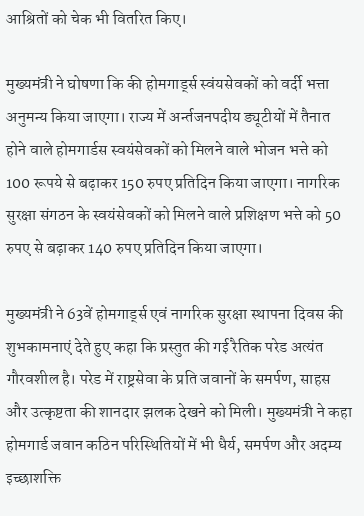आश्रितों को चेक भी वितरित किए।

मुख्यमंत्री ने घोषणा कि की होमगार्ड्स स्वंयसेवकों को वर्दी भत्ता अनुमन्य किया जाएगा। राज्य में अर्न्तजनपदीय ड्यूटीयों में तैनात होने वाले होमगार्डस स्वयंसेवकों को मिलने वाले भोजन भत्ते को 100 रूपये से बढ़ाकर 150 रुपए प्रतिदिन किया जाएगा। नागरिक सुरक्षा संगठन के स्वयंसेवकों को मिलने वाले प्रशिक्षण भत्ते को 50 रुपए से बढ़ाकर 140 रुपए प्रतिदिन किया जाएगा।

मुख्यमंत्री ने 63वें होमगार्ड्स एवं नागरिक सुरक्षा स्थापना दिवस की शुभकामनाएं देते हुए कहा कि प्रस्तुत की गई रैतिक परेड अत्यंत गौरवशील है। परेड में राष्ट्रसेवा के प्रति जवानों के समर्पण, साहस और उत्कृष्टता की शानदार झलक देखने को मिली। मुख्यमंत्री ने कहा होमगार्ड जवान कठिन परिस्थितियों में भी धैर्य, समर्पण और अदम्य इच्छाशक्ति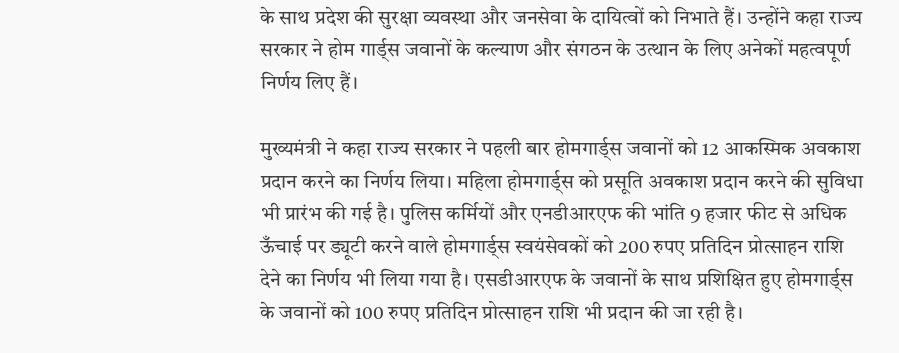के साथ प्रदेश की सुरक्षा व्यवस्था और जनसेवा के दायित्वों को निभाते हैं। उन्होंने कहा राज्य सरकार ने होम गार्ड्स जवानों के कल्याण और संगठन के उत्थान के लिए अनेकों महत्वपूर्ण निर्णय लिए हैं।

मुख्यमंत्री ने कहा राज्य सरकार ने पहली बार होमगार्ड्स जवानों को 12 आकस्मिक अवकाश प्रदान करने का निर्णय लिया। महिला होमगार्ड्स को प्रसूति अवकाश प्रदान करने की सुविधा भी प्रारंभ की गई है। पुलिस कर्मियों और एनडीआरएफ की भांति 9 हजार फीट से अधिक ऊँचाई पर ड्यूटी करने वाले होमगार्ड्स स्वयंसेवकों को 200 रुपए प्रतिदिन प्रोत्साहन राशि देने का निर्णय भी लिया गया है। एसडीआरएफ के जवानों के साथ प्रशिक्षित हुए होमगार्ड्स के जवानों को 100 रुपए प्रतिदिन प्रोत्साहन राशि भी प्रदान की जा रही है।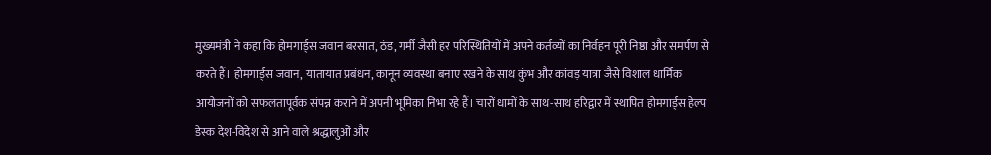मुख्यमंत्री ने कहा कि होमगार्ड्स जवान बरसात, ठंड, गर्मी जैसी हर परिस्थितियों में अपने कर्तव्यों का निर्वहन पूरी निष्ठा और समर्पण से करते हैं। होमगार्ड्स जवान, यातायात प्रबंधन, कानून व्यवस्था बनाए रखने के साथ कुंभ और कांवड़ यात्रा जैसे विशाल धार्मिक आयोजनों को सफलतापूर्वक संपन्न कराने में अपनी भूमिका निभा रहे हैं। चारों धामों के साथ-साथ हरिद्वार में स्थापित होमगार्ड्स हेल्प डेस्क देश-विदेश से आने वाले श्रद्धालुओं और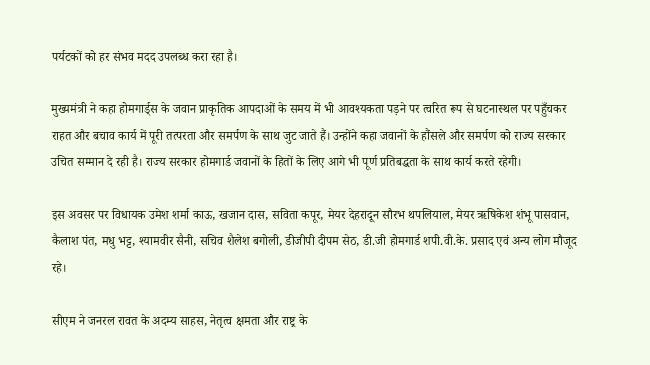पर्यटकों को हर संभव मदद उपलब्ध करा रहा है।

मुख्यमंत्री ने कहा होमगार्ड्स के जवान प्राकृतिक आपदाओं के समय में भी आवश्यकता पड़ने पर त्वरित रूप से घटनास्थल पर पहुँचकर राहत और बचाव कार्य में पूरी तत्परता और समर्पण के साथ जुट जाते हैं। उन्होंने कहा जवानों के हौंसले और समर्पण को राज्य सरकार उचित सम्मान दे रही है। राज्य सरकार होमगार्ड जवानों के हितों के लिए आगे भी पूर्ण प्रतिबद्धता के साथ कार्य करते रहेगी।

इस अवसर पर विधायक उमेश शर्मा काऊ, खजान दास, सविता कपूर, मेयर देहरादून सौरभ थपलियाल, मेयर ऋषिकेश शंभू पासवान, कैलाश पंत, मधु भट्ट, श्यामवीर सैनी, सचिव शैलेश बगोली, डीजीपी दीपम सेठ, डी.जी होमगार्ड शपी.वी.के. प्रसाद एवं अन्य लोग मौजूद रहे।

सीएम ने जनरल रावत के अदम्य साहस, नेतृत्व क्षमता और राष्ट्र के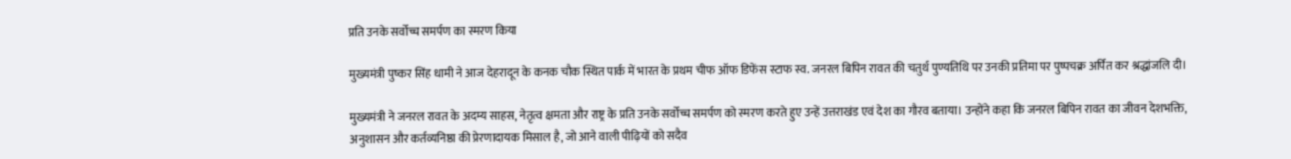प्रति उनके सर्वोच्च समर्पण का स्मरण किया

मुख्यमंत्री पुष्कर सिंह धामी ने आज देहरादून के कनक चौक स्थित पार्क में भारत के प्रथम चीफ ऑफ डिफेंस स्टाफ स्व. जनरल बिपिन रावत की चतुर्थ पुण्यतिथि पर उनकी प्रतिमा पर पुष्पचक्र अर्पित कर श्रद्धांजलि दी।

मुख्यमंत्री ने जनरल रावत के अदम्य साहस, नेतृत्व क्षमता और राष्ट्र के प्रति उनके सर्वोच्च समर्पण को स्मरण करते हुए उन्हें उत्तराखंड एवं देश का गौरव बताया। उन्होंने कहा कि जनरल बिपिन रावत का जीवन देशभक्ति, अनुशासन और कर्तव्यनिष्ठा की प्रेरणादायक मिसाल है, जो आने वाली पीढ़ियों को सदैव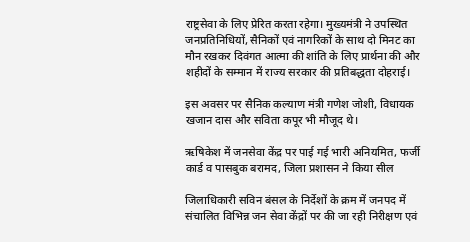राष्ट्रसेवा के लिए प्रेरित करता रहेगा। मुख्यमंत्री ने उपस्थित जनप्रतिनिधियों, सैनिकों एवं नागरिकों के साथ दो मिनट का मौन रखकर दिवंगत आत्मा की शांति के लिए प्रार्थना की और शहीदों के सम्मान में राज्य सरकार की प्रतिबद्धता दोहराई।

इस अवसर पर सैनिक कल्याण मंत्री गणेश जोशी, विधायक खजान दास और सविता कपूर भी मौजूद थे।

ऋषिकेश में जनसेवा केंद्र पर पाई गई भारी अनियमित, फर्जी कार्ड व पासबुक बरामद, जिला प्रशासन ने किया सील

जिलाधिकारी सविन बंसल के निर्देशों के क्रम में जनपद में संचालित विभिन्न जन सेवा केंद्रों पर की जा रही निरीक्षण एवं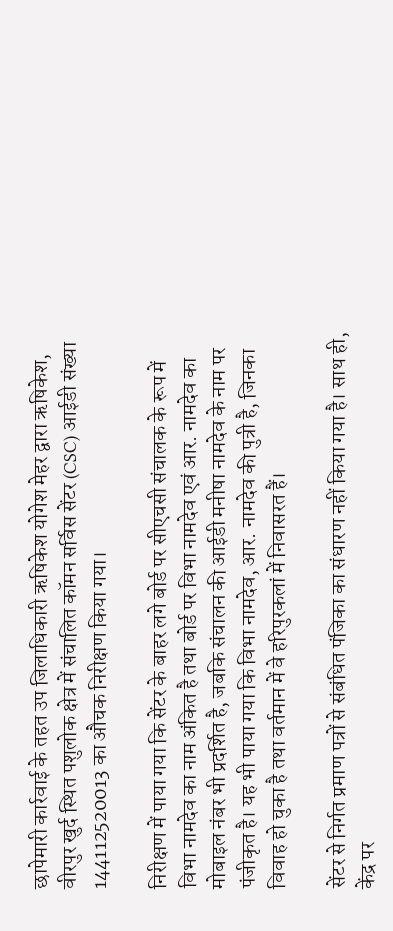छापेमारी कार्रवाई के तहत उप जिलाधिकारी ऋषिकेश योगेश मेहर द्वारा ऋषिकेश, वीरपुर खुर्द स्थित पशुलोक क्षेत्र में संचालित कॉमन सर्विस सेंटर (CSC) आईडी संख्या 144112520013 का औचक निरीक्षण किया गया।

निरीक्षण में पाया गया कि सेंटर के बाहर लगे बोर्ड पर सीएचसी संचालक के रूप में विभा नामदेव का नाम अंकित है तथा बोर्ड पर विभा नामदेव एवं आर. नामदेव का मोबाइल नंबर भी प्रदर्शित है, जबकि संचालन की आईडी मनीषा नामदेव के नाम पर पंजीकृत है। यह भी पाया गया कि विभा नामदेव, आर. नामदेव की पुत्री है, जिनका विवाह हो चुका है तथा वर्तमान में वे हरिपुरकलां में निवासरत हैं।

सेंटर से निर्गत प्रमाण पत्रों से संबंधित पंजिका का संधारण नहीं किया गया है। साथ ही, केंद्र पर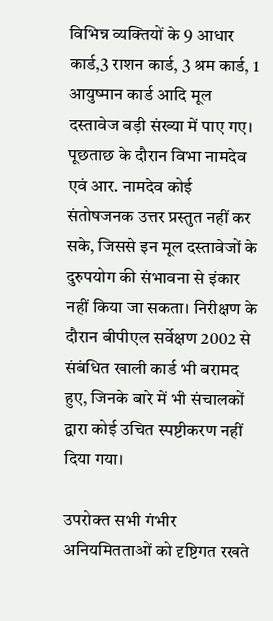विभिन्न व्यक्तियों के 9 आधार कार्ड,3 राशन कार्ड, 3 श्रम कार्ड, 1 आयुष्मान कार्ड आदि मूल दस्तावेज बड़ी संख्या में पाए गए। पूछताछ के दौरान विभा नामदेव एवं आर. नामदेव कोई संतोषजनक उत्तर प्रस्तुत नहीं कर सके, जिससे इन मूल दस्तावेजों के दुरुपयोग की संभावना से इंकार नहीं किया जा सकता। निरीक्षण के दौरान बीपीएल सर्वेक्षण 2002 से संबंधित खाली कार्ड भी बरामद हुए, जिनके बारे में भी संचालकों द्वारा कोई उचित स्पष्टीकरण नहीं दिया गया।

उपरोक्त सभी गंभीर अनियमितताओं को दृष्टिगत रखते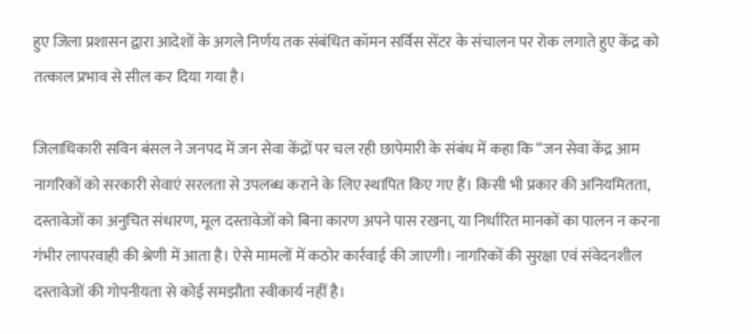हुए जिला प्रशासन द्वारा आदेशों के अगले निर्णय तक संबंधित कॉमन सर्विस सेंटर के संचालन पर रोक लगाते हुए केंद्र को तत्काल प्रभाव से सील कर दिया गया है।

जिलाधिकारी सविन बंसल ने जनपद में जन सेवा केंद्रों पर चल रही छापेमारी के संबंध में कहा कि “जन सेवा केंद्र आम नागरिकों को सरकारी सेवाएं सरलता से उपलब्ध कराने के लिए स्थापित किए गए हैं। किसी भी प्रकार की अनियमितता, दस्तावेजों का अनुचित संधारण, मूल दस्तावेजों को बिना कारण अपने पास रखना, या निर्धारित मानकों का पालन न करना गंभीर लापरवाही की श्रेणी में आता है। ऐसे मामलों में कठोर कार्रवाई की जाएगी। नागरिकों की सुरक्षा एवं संवेदनशील दस्तावेजों की गोपनीयता से कोई समझौता स्वीकार्य नहीं है।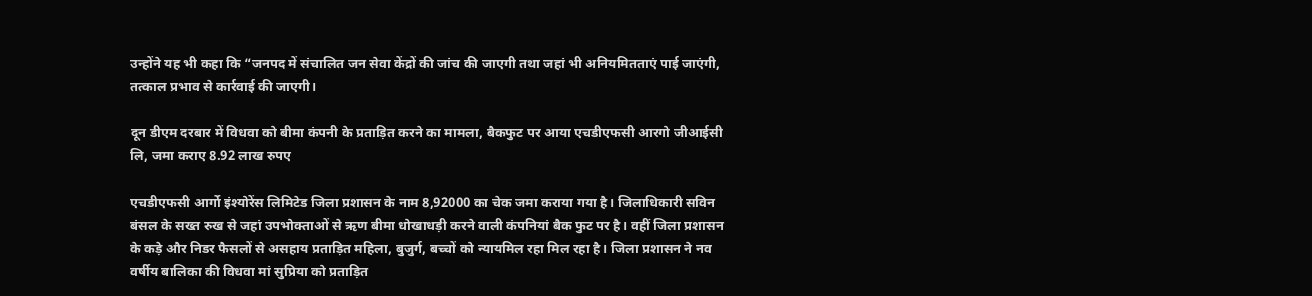उन्होंने यह भी कहा कि “जनपद में संचालित जन सेवा केंद्रों की जांच की जाएगी तथा जहां भी अनियमितताएं पाई जाएंगी, तत्काल प्रभाव से कार्रवाई की जाएगी।

दून डीएम दरबार में विधवा को बीमा कंपनी के प्रताड़ित करने का मामला, बैकफुट पर आया एचडीएफसी आरगो जीआईसी लि, जमा कराए 8.92 लाख रुपए

एचडीएफसी आर्गो इंश्योरेंस लिमिटेड जिला प्रशासन के नाम 8,92000 का चेक जमा कराया गया है। जिलाधिकारी सविन बंसल के सख्त रुख से जहां उपभोक्ताओं से ऋण बीमा धोखाधड़ी करने वाली कंपनियां बैक फुट पर है। वहीं जिला प्रशासन के कड़े और निडर फैसलों से असहाय प्रताड़ित महिला, बुजुर्ग, बच्चों को न्यायमिल रहा मिल रहा है। जिला प्रशासन ने नव वर्षीय बालिका की विधवा मां सुप्रिया को प्रताड़ित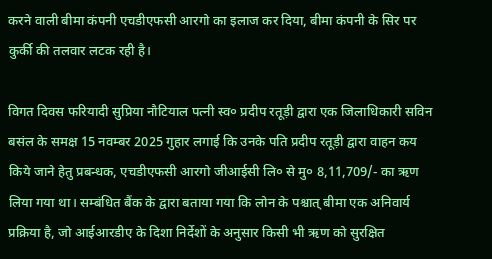करने वाली बीमा कंपनी एचडीएफसी आरगो का इलाज कर दिया, बीमा कंपनी के सिर पर कुर्की की तलवार लटक रही है।

विगत दिवस फरियादी सुप्रिया नौटियाल पत्नी स्व० प्रदीप रतूड़ी द्वारा एक जिलाधिकारी सविन बसंल के समक्ष 15 नवम्बर 2025 गुहार लगाई कि उनके पति प्रदीप रतूड़ी द्वारा वाहन कय किये जाने हेतु प्रबन्धक, एचडीएफसी आरगो जीआईसी लि० से मु० 8,11,709/- का ऋण लिया गया था। सम्बंधित बैंक के द्वारा बताया गया कि लोन के पश्चात् बीमा एक अनिवार्य प्रक्रिया है, जो आईआरडीए के दिशा निर्देशों के अनुसार किसी भी ऋण को सुरक्षित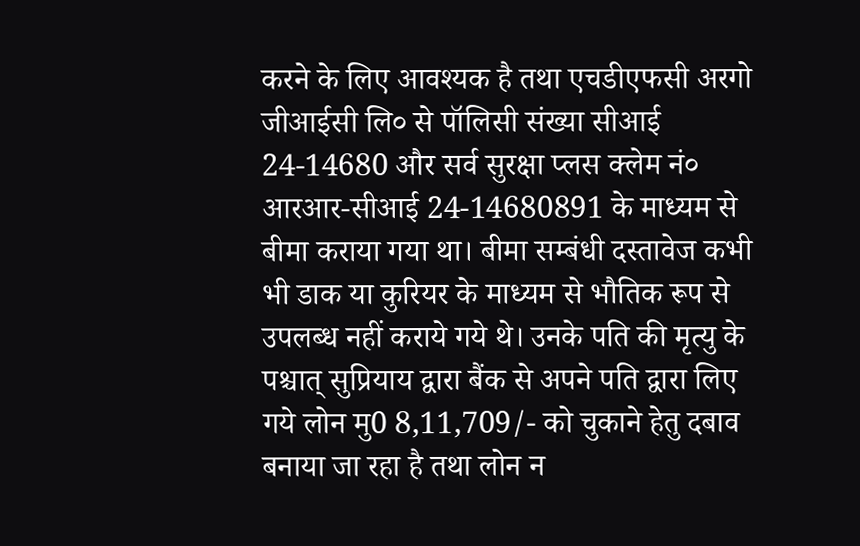करने के लिए आवश्यक है तथा एचडीएफसी अरगो जीआईसी लि० से पॉलिसी संख्या सीआई 24-14680 और सर्व सुरक्षा प्लस क्लेम नं० आरआर-सीआई 24-14680891 के माध्यम से बीमा कराया गया था। बीमा सम्बंधी दस्तावेज कभी भी डाक या कुरियर के माध्यम से भौतिक रूप से उपलब्ध नहीं कराये गये थे। उनके पति की मृत्यु के पश्चात् सुप्रियाय द्वारा बैंक से अपने पति द्वारा लिए गये लोन मु0 8,11,709/- को चुकाने हेतु दबाव बनाया जा रहा है तथा लोन न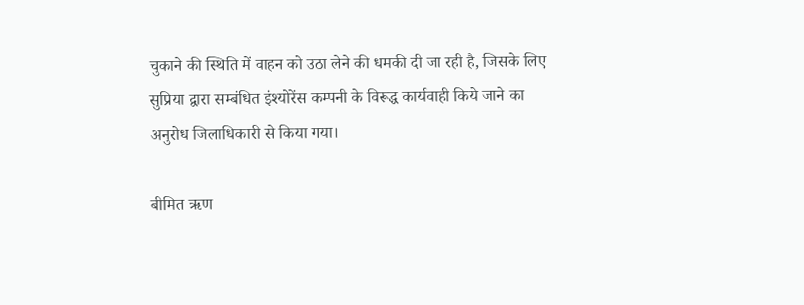चुकाने की स्थिति में वाहन को उठा लेने की धमकी दी जा रही है, जिसके लिए सुप्रिया द्वारा सम्बंधित इंश्योरेंस कम्पनी के विरूद्ध कार्यवाही किये जाने का अनुरोध जिलाधिकारी से किया गया।

बीमित ऋण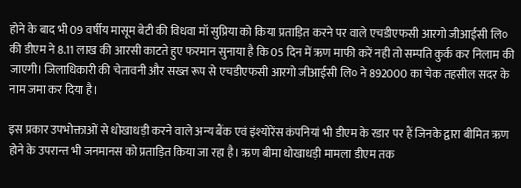होने के बाद भी 09 वर्षीय मासूम बेटी की विधवा मॉ सुप्रिया को किया प्रताड़ित करने पर वाले एचडीएफसी आरगो जीआईसी लि० की डीएम ने 8.11 लाख की आरसी काटते हुए फरमान सुनाया है कि 05 दिन में ऋण माफी करें नही तो सम्पति कुर्क कर निलाम की जाएगी। जिलाधिकारी की चेतावनी और सख्त रूप से एचडीएफसी आरगो जीआईसी लि० ने 892000 का चेक तहसील सदर के नाम जमा कर दिया है।

इस प्रकार उपभोक्ताओं से धोखाधड़ी करने वाले अन्य बैंक एवं इंश्योरेंस कंपनियां भी डीएम के रडार पर हैं जिनके द्वारा बीमित ऋण होने के उपरान्त भी जनमानस को प्रताड़ित किया जा रहा है। ऋण बीमा धोखाधड़ी मामला डीएम तक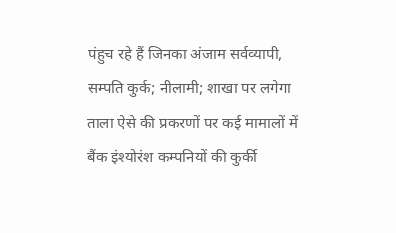पंहुच रहे हैं जिनका अंजाम सर्वव्यापी, सम्पति कुर्क; नीलामी; शाखा पर लगेगा ताला ऐसे की प्रकरणों पर कई मामालों में बैंक इंश्योरंश कम्पनियों की कुर्की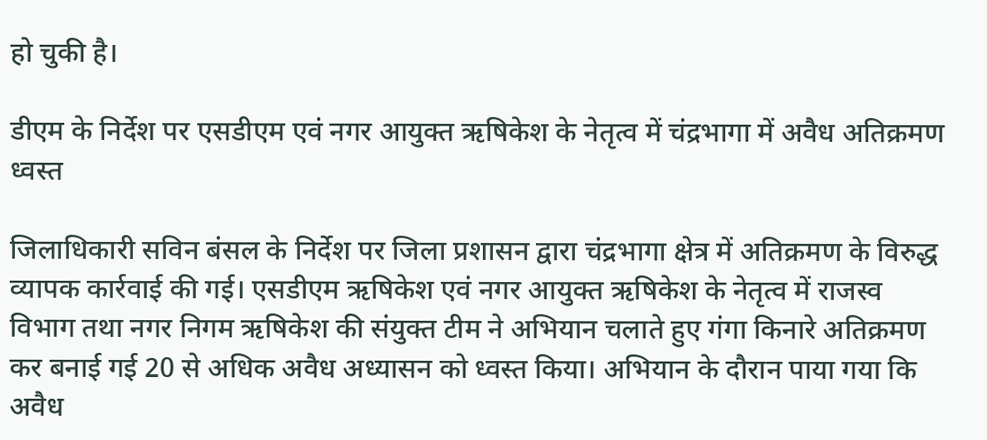हो चुकी है।

डीएम के निर्देश पर एसडीएम एवं नगर आयुक्त ऋषिकेश के नेतृत्व में चंद्रभागा में अवैध अतिक्रमण ध्वस्त

जिलाधिकारी सविन बंसल के निर्देश पर जिला प्रशासन द्वारा चंद्रभागा क्षेत्र में अतिक्रमण के विरुद्ध व्यापक कार्रवाई की गई। एसडीएम ऋषिकेश एवं नगर आयुक्त ऋषिकेश के नेतृत्व में राजस्व विभाग तथा नगर निगम ऋषिकेश की संयुक्त टीम ने अभियान चलाते हुए गंगा किनारे अतिक्रमण कर बनाई गई 20 से अधिक अवैध अध्यासन को ध्वस्त किया। अभियान के दौरान पाया गया कि अवैध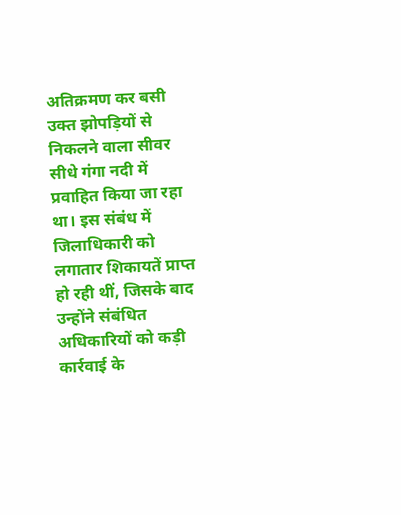अतिक्रमण कर बसी उक्त झोपड़ियों से निकलने वाला सीवर सीधे गंगा नदी में प्रवाहित किया जा रहा था। इस संबंध में जिलाधिकारी को लगातार शिकायतें प्राप्त हो रही थीं, जिसके बाद उन्होंने संबंधित अधिकारियों को कड़ी कार्रवाई के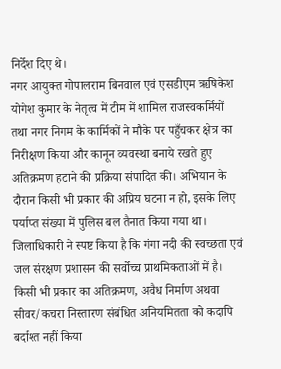निर्देश दिए थे।
नगर आयुक्त गोपालराम बिनवाल एवं एसडीएम ऋषिकेश योगेश कुमार के नेतृत्व में टीम में शामिल राजस्वकर्मियों तथा नगर निगम के कार्मिकों ने मौके पर पहुँचकर क्षेत्र का निरीक्षण किया और कानून व्यवस्था बनाये रखते हुए अतिक्रमण हटाने की प्रक्रिया संपादित की। अभियान के दौरान किसी भी प्रकार की अप्रिय घटना न हो, इसके लिए पर्याप्त संख्या में पुलिस बल तैनात किया गया था।
जिलाधिकारी ने स्पष्ट किया है कि गंगा नदी की स्वच्छता एवं जल संरक्षण प्रशासन की सर्वोच्च प्राथमिकताओं में है। किसी भी प्रकार का अतिक्रमण, अवैध निर्माण अथवा सीवर/कचरा निस्तारण संबंधित अनियमितता को कदापि बर्दाश्त नहीं किया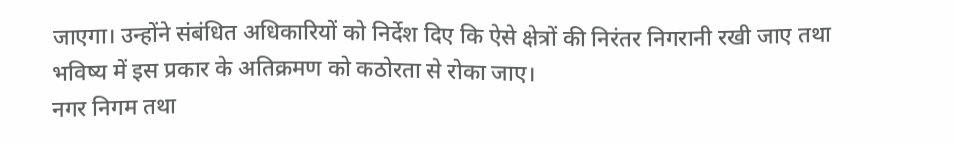जाएगा। उन्होंने संबंधित अधिकारियों को निर्देश दिए कि ऐसे क्षेत्रों की निरंतर निगरानी रखी जाए तथा भविष्य में इस प्रकार के अतिक्रमण को कठोरता से रोका जाए।
नगर निगम तथा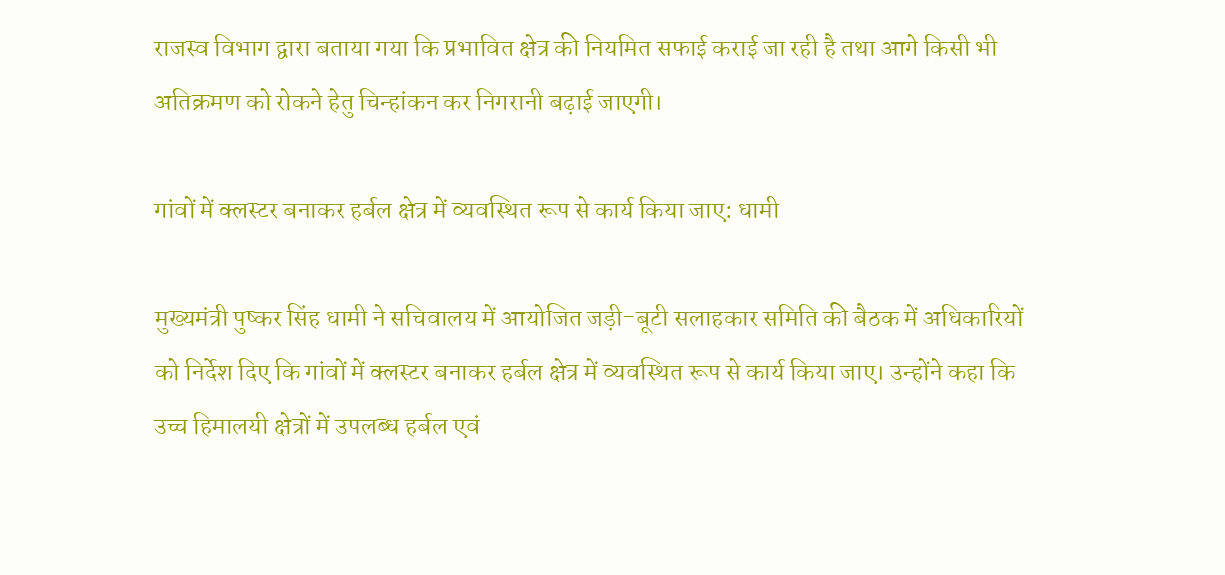राजस्व विभाग द्वारा बताया गया कि प्रभावित क्षेत्र की नियमित सफाई कराई जा रही है तथा आगे किसी भी अतिक्रमण को रोकने हेतु चिन्हांकन कर निगरानी बढ़ाई जाएगी।

गांवों में क्लस्टर बनाकर हर्बल क्षेत्र में व्यवस्थित रूप से कार्य किया जाए: धामी

मुख्यमंत्री पुष्कर सिंह धामी ने सचिवालय में आयोजित जड़ी-बूटी सलाहकार समिति की बैठक में अधिकारियों को निर्देश दिए कि गांवों में क्लस्टर बनाकर हर्बल क्षेत्र में व्यवस्थित रूप से कार्य किया जाए। उन्होंने कहा कि उच्च हिमालयी क्षेत्रों में उपलब्ध हर्बल एवं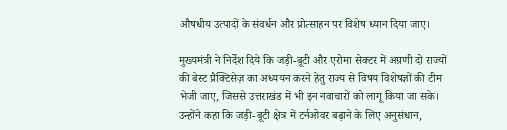औषधीय उत्पादों के संवर्धन और प्रोत्साहन पर विशेष ध्यान दिया जाए।

मुख्यमंत्री ने निर्देश दिये कि जड़ी-बूटी और एरोमा सेक्टर में अग्रणी दो राज्यों की बेस्ट प्रैक्टिसेज़ का अध्ययन करने हेतु राज्य से विषय विशेषज्ञों की टीम भेजी जाए, जिससे उत्तराखंड में भी इन नवाचारों को लागू किया जा सके। उन्होंने कहा कि जड़ी-बूटी क्षेत्र में टर्नओवर बढ़ाने के लिए अनुसंधान,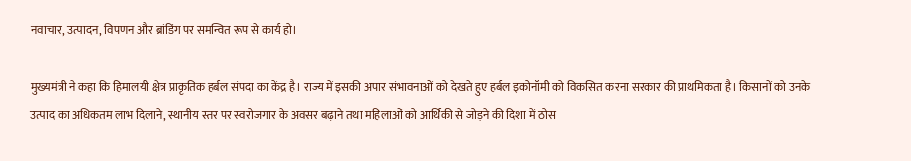नवाचार, उत्पादन, विपणन और ब्रांडिंग पर समन्वित रूप से कार्य हो।

मुख्यमंत्री ने कहा कि हिमालयी क्षेत्र प्राकृतिक हर्बल संपदा का केंद्र है। राज्य में इसकी अपार संभावनाओं को देखते हुए हर्बल इकोनॉमी को विकसित करना सरकार की प्राथमिकता है। किसानों को उनके उत्पाद का अधिकतम लाभ दिलाने, स्थानीय स्तर पर स्वरोजगार के अवसर बढ़ाने तथा महिलाओं को आर्थिकी से जोड़ने की दिशा में ठोस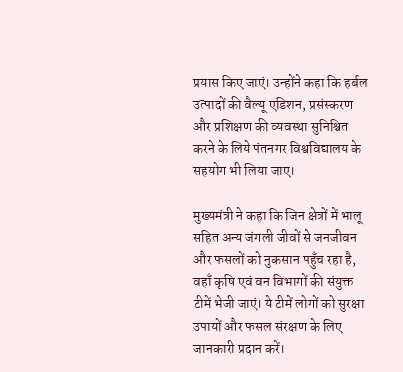प्रयास किए जाएं। उन्होंने कहा कि हर्बल उत्पादों की वैल्यू एडिशन, प्रसंस्करण और प्रशिक्षण की व्यवस्था सुनिश्चित करने के लिये पंतनगर विश्वविद्यालय के सहयोग भी लिया जाए।

मुख्यमंत्री ने कहा कि जिन क्षेत्रों में भालू सहित अन्य जंगली जीवों से जनजीवन और फसलों को नुकसान पहुँच रहा है, वहाँ कृषि एवं वन विभागों की संयुक्त टीमें भेजी जाएं। ये टीमें लोगों को सुरक्षा उपायों और फसल संरक्षण के लिए जानकारी प्रदान करें।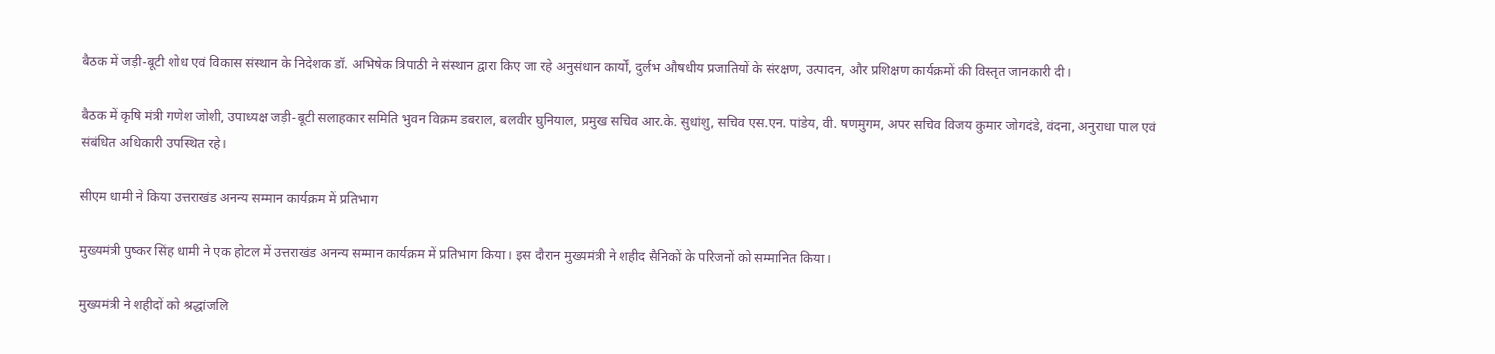बैठक में जड़ी-बूटी शोध एवं विकास संस्थान के निदेशक डॉ. अभिषेक त्रिपाठी ने संस्थान द्वारा किए जा रहे अनुसंधान कार्यों, दुर्लभ औषधीय प्रजातियों के संरक्षण, उत्पादन, और प्रशिक्षण कार्यक्रमों की विस्तृत जानकारी दी।

बैठक में कृषि मंत्री गणेश जोशी, उपाध्यक्ष जड़ी-बूटी सलाहकार समिति भुवन विक्रम डबराल, बलवीर घुनियाल, प्रमुख सचिव आर.के. सुधांशु, सचिव एस.एन. पांडेय, वी. षणमुगम, अपर सचिव विजय कुमार जोगदंडे, वंदना, अनुराधा पाल एवं संबंधित अधिकारी उपस्थित रहे।

सीएम धामी ने किया उत्तराखंड अनन्य सम्मान कार्यक्रम में प्रतिभाग

मुख्यमंत्री पुष्कर सिंह धामी ने एक होटल में उत्तराखंड अनन्य सम्मान कार्यक्रम में प्रतिभाग किया। इस दौरान मुख्यमंत्री ने शहीद सैनिकों के परिजनों को सम्मानित किया।

मुख्यमंत्री ने शहीदों को श्रद्धांजलि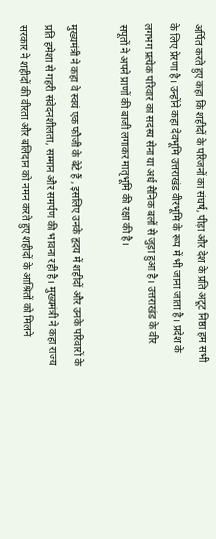अर्पित करते हुए कहा कि शहीदों के परिजनों का संघर्ष, पीड़ा और देश के प्रति अटूट निष्ठा हम सभी के लिए प्रेरणा है। उन्होंने कहा देवभूमि उत्तराखंड वीरभूमि के रूप में भी जाना जाता है। प्रदेश के लगभग प्रत्येक परिवार का सदस्य सेना या अर्ध सैनिक बलों से जुड़ा हुआ है। उत्तराखंड के वीर सपूतों ने अपने प्राणों की बाजी लगाकर मातृभूमि की रक्षा की है।

मुख्यमंत्री ने कहा वे स्वयं एक फौजी के बेटे हैं , इसलिए उनके हृदय में शहीदों और उनके परिवारों के प्रति हमेशा से गहरी संवेदनशीलता, सम्मान और समर्पण की भावना रही है। मुख्यमंत्री ने कहा राज्य सरकार ने शहीदों की वीरता और बलिदान को नमन करते हुए शहीदों के आश्रितों को मिलने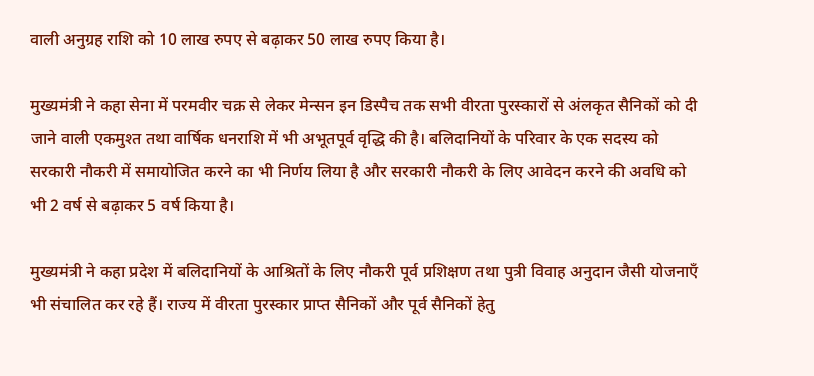वाली अनुग्रह राशि को 10 लाख रुपए से बढ़ाकर 50 लाख रुपए किया है।

मुख्यमंत्री ने कहा सेना में परमवीर चक्र से लेकर मेन्सन इन डिस्पैच तक सभी वीरता पुरस्कारों से अंलकृत सैनिकों को दी जाने वाली एकमुश्त तथा वार्षिक धनराशि में भी अभूतपूर्व वृद्धि की है। बलिदानियों के परिवार के एक सदस्य को सरकारी नौकरी में समायोजित करने का भी निर्णय लिया है और सरकारी नौकरी के लिए आवेदन करने की अवधि को भी 2 वर्ष से बढ़ाकर 5 वर्ष किया है।

मुख्यमंत्री ने कहा प्रदेश में बलिदानियों के आश्रितों के लिए नौकरी पूर्व प्रशिक्षण तथा पुत्री विवाह अनुदान जैसी योजनाएँ भी संचालित कर रहे हैं। राज्य में वीरता पुरस्कार प्राप्त सैनिकों और पूर्व सैनिकों हेतु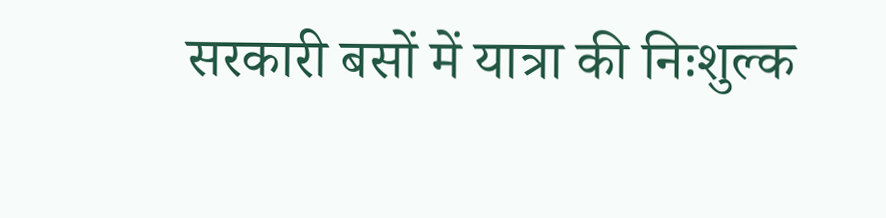सरकारी बसों में यात्रा की निःशुल्क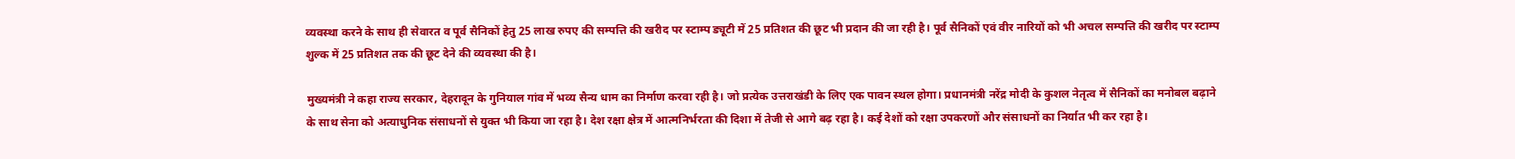व्यवस्था करने के साथ ही सेवारत व पूर्व सैनिकों हेतु 25 लाख रुपए की सम्पत्ति की खरीद पर स्टाम्प ड्यूटी में 25 प्रतिशत की छूट भी प्रदान की जा रही है। पूर्व सैनिकों एवं वीर नारियों को भी अचल सम्पत्ति की खरीद पर स्टाम्प शुल्क में 25 प्रतिशत तक की छूट देने की व्यवस्था की है।

मुख्यमंत्री ने कहा राज्य सरकार, देहरादून के गुनियाल गांव में भव्य सैन्य धाम का निर्माण करवा रही है। जो प्रत्येक उत्तराखंडी के लिए एक पावन स्थल होगा। प्रधानमंत्री नरेंद्र मोदी के कुशल नेतृत्व में सैनिकों का मनोबल बढ़ाने के साथ सेना को अत्याधुनिक संसाधनों से युक्त भी किया जा रहा है। देश रक्षा क्षेत्र में आत्मनिर्भरता की दिशा में तेजी से आगे बढ़ रहा है। कई देशों को रक्षा उपकरणों और संसाधनों का निर्यात भी कर रहा है।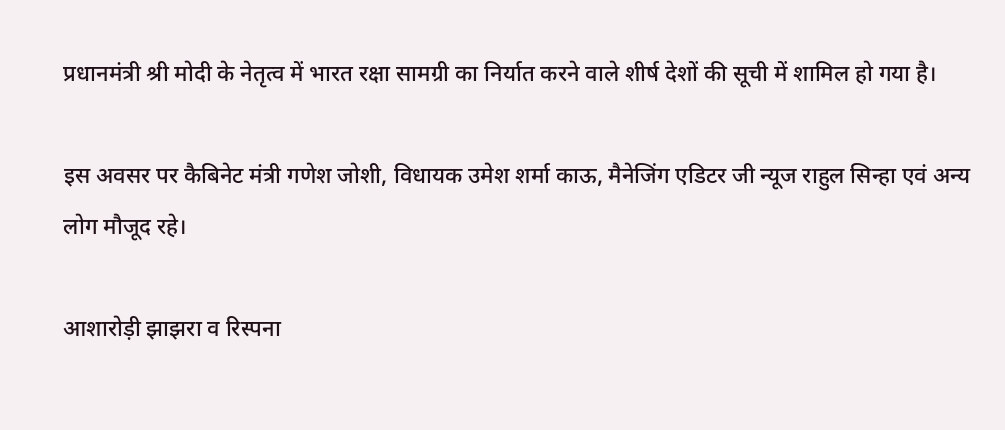प्रधानमंत्री श्री मोदी के नेतृत्व में भारत रक्षा सामग्री का निर्यात करने वाले शीर्ष देशों की सूची में शामिल हो गया है।

इस अवसर पर कैबिनेट मंत्री गणेश जोशी, विधायक उमेश शर्मा काऊ, मैनेजिंग एडिटर जी न्यूज राहुल सिन्हा एवं अन्य लोग मौजूद रहे।

आशारोड़ी झाझरा व रिस्पना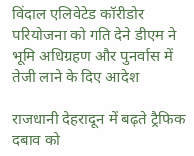विंदाल एलिवेटेड कॉरीडोर परियोजना को गति देने डीएम ने भूमि अधिग्रहण और पुनर्वास में तेजी लाने के दिए आदेश

राजधानी देहरादून में बढ़ते ट्रैफिक दबाव को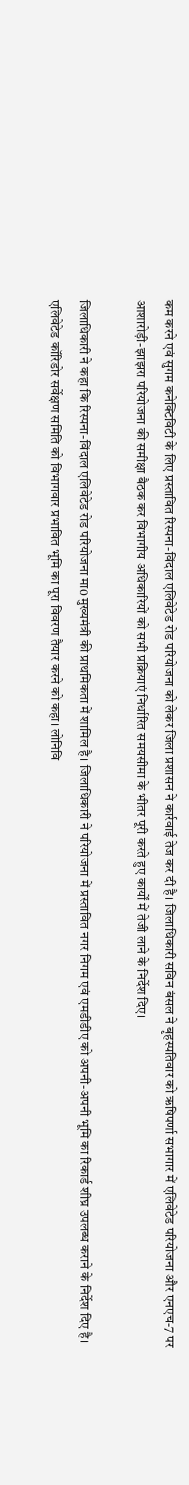कम करने एवं सुगम कनेक्टिविटी के लिए प्रस्तावित रिस्पना-विंदाल एलिवेटेड रोड परियोजना को लेकर जिला प्रशासन ने कार्रवाई तेज कर दी है। जिलाधिकारी सविन बंसल ने बृहस्पतिवार को ऋषिपर्णा सभागार में एलिवेटेड परियोजना और एनएच-7 पर आशारोड़ी-झाझरा परियोजना की समीक्षा बैठक कर विभागीय अधिकारियों को सभी प्रक्रियाएं निर्धारित समयसीमा के भीतर पूरी करते हुए कार्यों में तेजी लाने के निर्देश दिए।

जिलाधिकारी ने कहा कि रिस्पना-विंदाल एलिवेटेड रोड परियोजना मा0 मुख्यमंत्री की प्राथमिकता में शामिल है। जिलाधिकारी ने परियोजना में प्रस्तावित नगर निगम एवं एमडीडीए को अपनी-अपनी भूमि का रिकार्ड शीघ्र उपलब्ध कराने के निर्देश दिए है। एलिवेटेड कॉरिडोर सर्वेक्षण समिति को विभागवार प्रभावित भूमि का पूरा विवरण तैयार करने को कहा। लोनिवि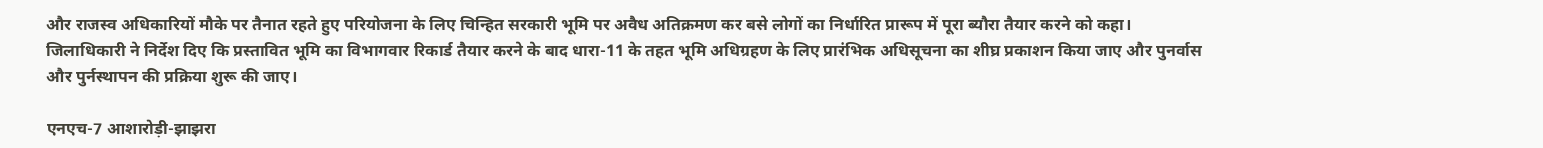और राजस्व अधिकारियों मौके पर तैनात रहते हुए परियोजना के लिए चिन्हित सरकारी भूमि पर अवैध अतिक्रमण कर बसे लोगों का निर्धारित प्रारूप में पूरा ब्यौरा तैयार करने को कहा। जिलाधिकारी ने निर्देश दिए कि प्रस्तावित भूमि का विभागवार रिकार्ड तैयार करने के बाद धारा-11 के तहत भूमि अधिग्रहण के लिए प्रारंभिक अधिसूचना का शीघ्र प्रकाशन किया जाए और पुनर्वास और पुर्नस्थापन की प्रक्रिया शुरू की जाए।

एनएच-7 आशारोड़ी-झाझरा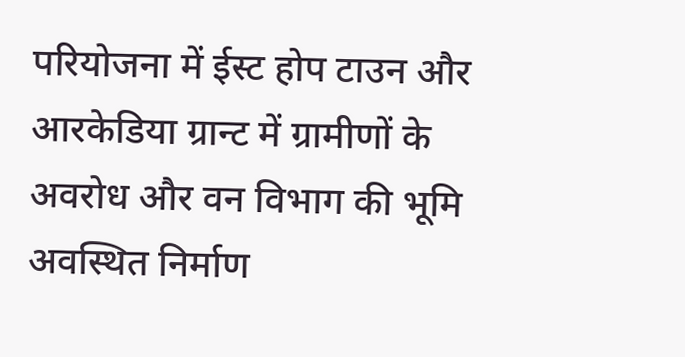परियोजना में ईस्ट होप टाउन और आरकेडिया ग्रान्ट में ग्रामीणों के अवरोध और वन विभाग की भूमि अवस्थित निर्माण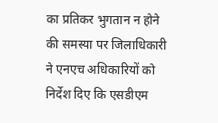का प्रतिकर भुगतान न होने की समस्या पर जिलाधिकारी ने एनएच अधिकारियों को निर्देश दिए कि एसडीएम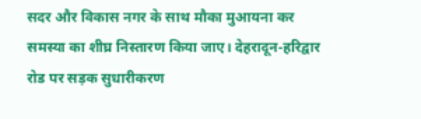सदर और विकास नगर के साथ मौका मुआयना कर समस्या का शीघ्र निस्तारण किया जाए। देहरादून-हरिद्वार रोड पर सड़क सुधारीकरण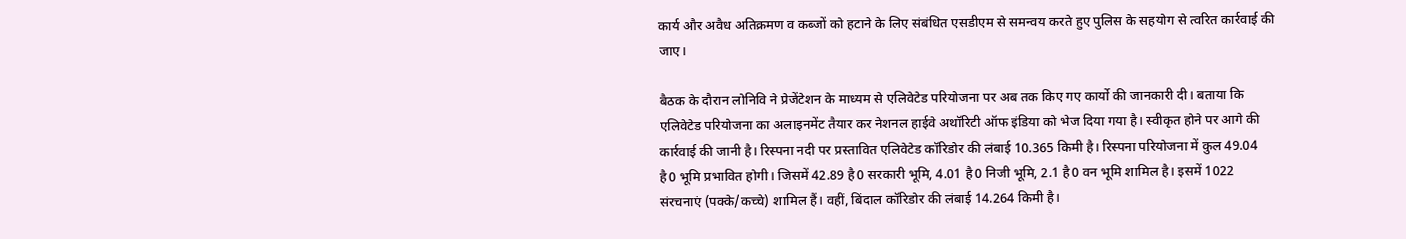कार्य और अवैध अतिक्रमण व कब्जों को हटाने के लिए संबंधित एसडीएम से समन्वय करते हुए पुलिस के सहयोग से त्वरित कार्रवाई की जाए।

बैठक के दौरान लोनिवि ने प्रेजेंटेशन के माध्यम से एलिवेटेड परियोजना पर अब तक किए गए कार्यो की जानकारी दी। बताया कि एलिवेटेड परियोजना का अलाइनमेंट तैयार कर नेशनल हाईवे अथॉरिटी ऑफ इंडिया को भेज दिया गया है। स्वीकृत होने पर आगे की कार्रवाई की जानी है। रिस्पना नदी पर प्रस्तावित एलिवेटेड कॉरिडोर की लंबाई 10.365 किमी है। रिस्पना परियोजना में कुल 49.04 है0 भूमि प्रभावित होगी। जिसमें 42.89 है0 सरकारी भूमि, 4.01 है0 निजी भूमि, 2.1 है0 वन भूमि शामिल है। इसमें 1022 संरचनाएं (पक्के/कच्चे) शामिल हैं। वहीं, बिंदाल कॉरिडोर की लंबाई 14.264 किमी है।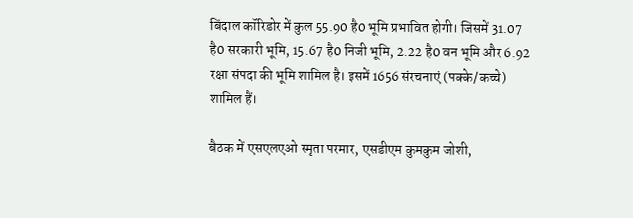बिंदाल कॉरिडोर में कुल 55.90 है0 भूमि प्रभावित होगी। जिसमें 31.07 है0 सरकारी भूमि, 15.67 है0 निजी भूमि, 2.22 है0 वन भूमि और 6.92 रक्षा संपदा की भूमि शामिल है। इसमें 1656 संरचनाएं (पक्के/कच्चे) शामिल हैं।

बैठक में एसएलएओ स्मृता परमार, एसडीएम कुमकुम जोशी,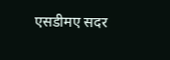एसडीमए सदर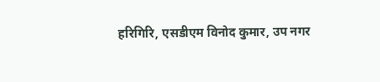हरिगिरि, एसडीएम विनोद कुमार, उप नगर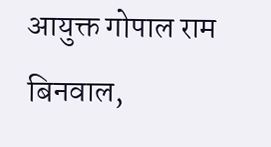आयुक्त गोपाल राम बिनवाल,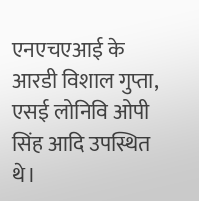एनएचएआई के आरडी विशाल गुप्ता, एसई लोनिवि ओपी सिंह आदि उपस्थित थे।